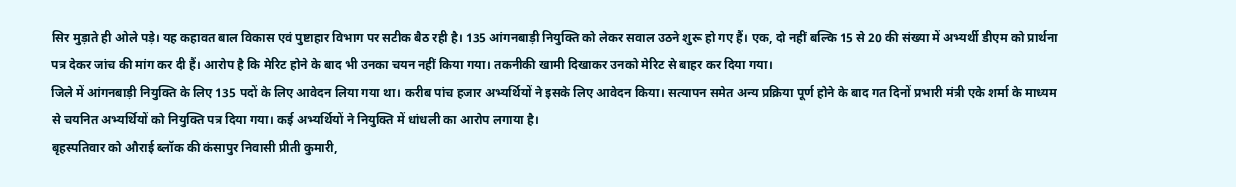सिर मुड़ाते ही ओले पड़े। यह कहावत बाल विकास एवं पुष्टाहार विभाग पर सटीक बैठ रही है। 135 आंगनबाड़ी नियुक्ति को लेकर सवाल उठने शुरू हो गए हैं। एक, दो नहीं बल्कि 15 से 20 की संख्या में अभ्यर्थी डीएम को प्रार्थना पत्र देकर जांच की मांग कर दी हैं। आरोप है कि मेरिट होने के बाद भी उनका चयन नहीं किया गया। तकनीकी खामी दिखाकर उनको मेरिट से बाहर कर दिया गया।
जिले में आंगनबाड़ी नियुक्ति के लिए 135 पदों के लिए आवेदन लिया गया था। करीब पांच हजार अभ्यर्थियों ने इसके लिए आवेदन किया। सत्यापन समेत अन्य प्रक्रिया पूर्ण होने के बाद गत दिनों प्रभारी मंत्री एके शर्मा के माध्यम से चयनित अभ्यर्थियों को नियुक्ति पत्र दिया गया। कई अभ्यर्थियों ने नियुक्ति में धांधली का आरोप लगाया है।
बृहस्पतिवार को औराई ब्लॉक की कंसापुर निवासी प्रीती कुमारी,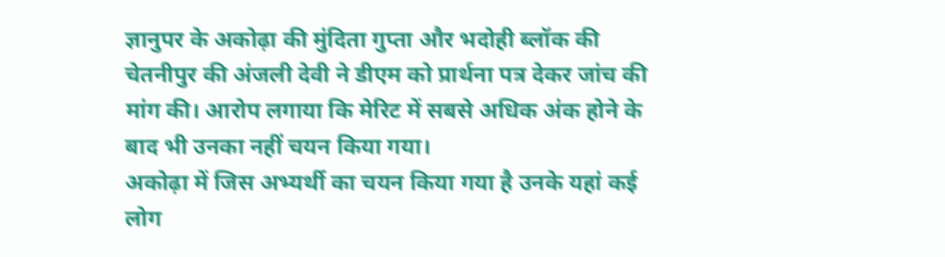ज्ञानुपर के अकोढ़ा की मुंदिता गुप्ता और भदोही ब्लॉक की चेतनीपुर की अंजली देवी ने डीएम को प्रार्थना पत्र देकर जांच की मांग की। आरोप लगाया कि मेरिट में सबसे अधिक अंक होने के बाद भी उनका नहीं चयन किया गया।
अकोढ़ा में जिस अभ्यर्थी का चयन किया गया है उनके यहां कई लोग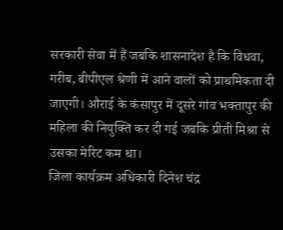सरकारी सेवा में हैं जबकि शासनादेश है कि विधवा, गरीब, बीपीएल श्रेणी में आने वालों को प्राथमिकता दी जाएगी। औराई के कंसापुर में दूसरे गांव भक्तापुर की महिला की नियुक्ति कर दी गई जबकि प्रीती मिश्रा से उसका मेरिट कम था।
जिला कार्यक्रम अधिकारी दिनेश चंद्र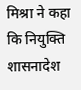मिश्रा ने कहा कि नियुक्ति शासनादेश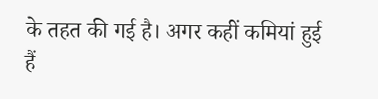के तहत की गई है। अगर कहीं कमियां हुई हैं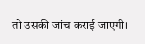तो उसकी जांच कराई जाएगी।